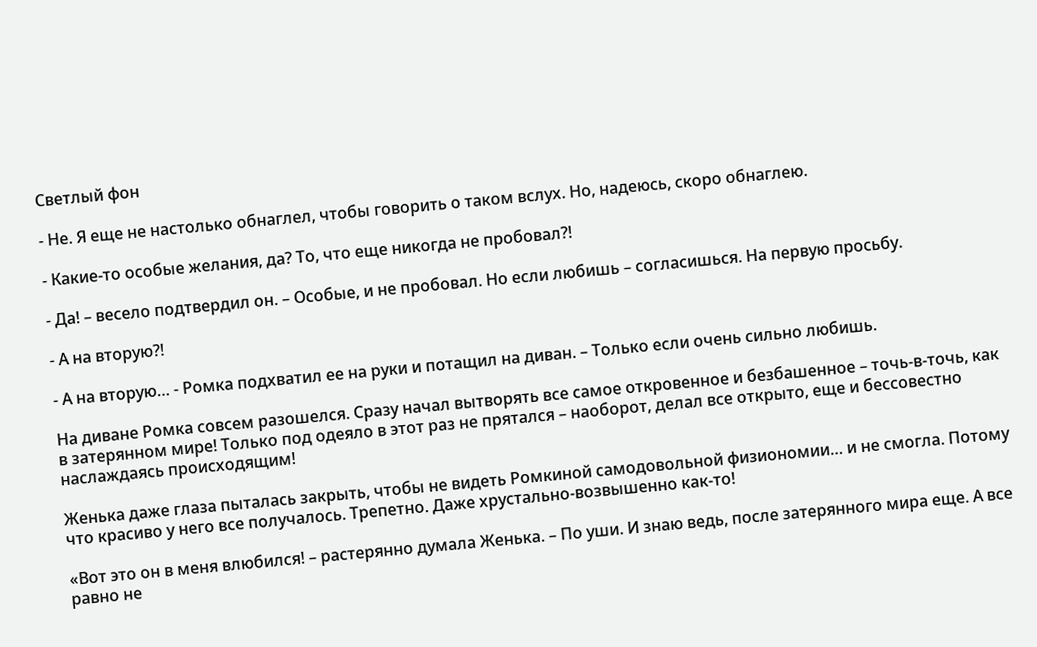Светлый фон

- Не. Я еще не настолько обнаглел, чтобы говорить о таком вслух. Но, надеюсь, скоро обнаглею.

- Какие-то особые желания, да? То, что еще никогда не пробовал?!

- Да! – весело подтвердил он. – Особые, и не пробовал. Но если любишь – согласишься. На первую просьбу.

- А на вторую?!

- А на вторую… - Ромка подхватил ее на руки и потащил на диван. – Только если очень сильно любишь.

На диване Ромка совсем разошелся. Сразу начал вытворять все самое откровенное и безбашенное – точь-в-точь, как в затерянном мире! Только под одеяло в этот раз не прятался – наоборот, делал все открыто, еще и бессовестно наслаждаясь происходящим!

Женька даже глаза пыталась закрыть, чтобы не видеть Ромкиной самодовольной физиономии… и не смогла. Потому что красиво у него все получалось. Трепетно. Даже хрустально-возвышенно как-то!

«Вот это он в меня влюбился! – растерянно думала Женька. – По уши. И знаю ведь, после затерянного мира еще. А все равно не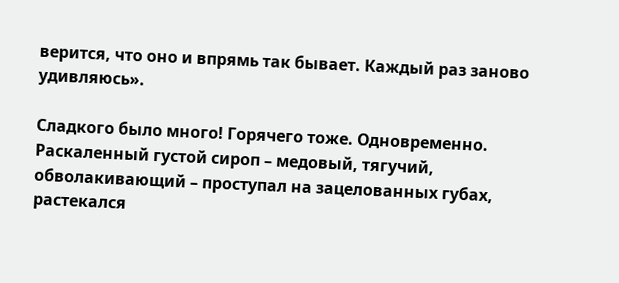верится, что оно и впрямь так бывает. Каждый раз заново удивляюсь».

Сладкого было много! Горячего тоже. Одновременно. Раскаленный густой сироп – медовый, тягучий, обволакивающий – проступал на зацелованных губах, растекался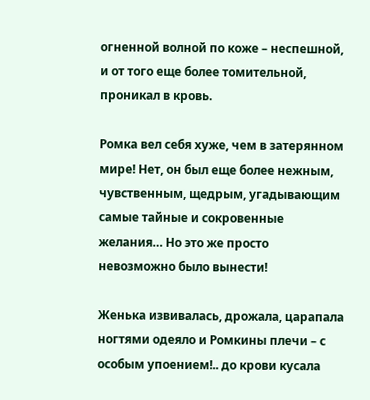огненной волной по коже – неспешной, и от того еще более томительной, проникал в кровь.

Ромка вел себя хуже, чем в затерянном мире! Нет, он был еще более нежным, чувственным, щедрым, угадывающим самые тайные и сокровенные желания… Но это же просто невозможно было вынести!

Женька извивалась, дрожала, царапала ногтями одеяло и Ромкины плечи – с особым упоением!.. до крови кусала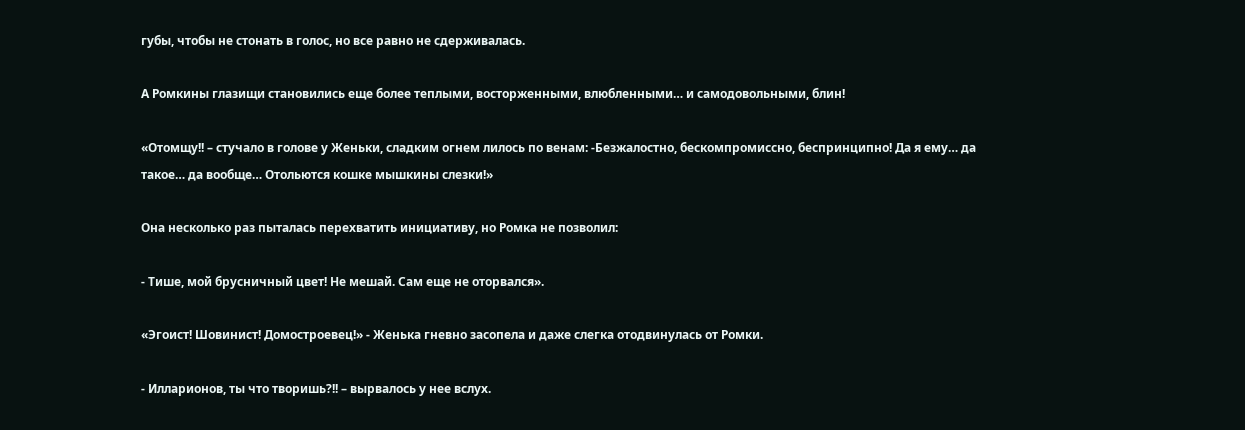губы, чтобы не стонать в голос, но все равно не сдерживалась.

А Ромкины глазищи становились еще более теплыми, восторженными, влюбленными… и самодовольными, блин!

«Отомщу!! – стучало в голове у Женьки, сладким огнем лилось по венам: -Безжалостно, бескомпромиссно, беспринципно! Да я ему… да такое… да вообще… Отольются кошке мышкины слезки!»

Она несколько раз пыталась перехватить инициативу, но Ромка не позволил:

- Тише, мой брусничный цвет! Не мешай. Сам еще не оторвался».

«Эгоист! Шовинист! Домостроевец!» - Женька гневно засопела и даже слегка отодвинулась от Ромки.

- Илларионов, ты что творишь?!! – вырвалось у нее вслух.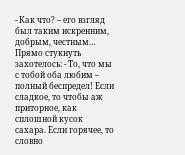- Как что? – его взгляд был таким искренним, добрым, честным… Прямо стукнуть захотелось: - То, что мы с тобой оба любим – полный беспредел! Если сладкое, то чтобы аж приторное, как сплошной кусок сахара. Если горячее, то словно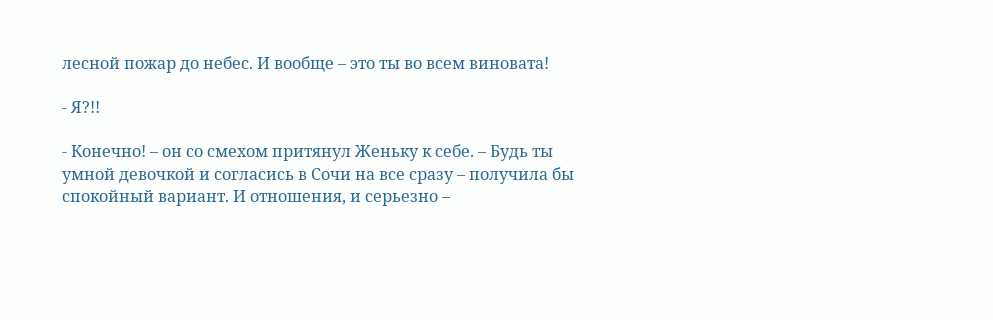лесной пожар до небес. И вообще – это ты во всем виновата!

- Я?!!

- Конечно! – он со смехом притянул Женьку к себе. – Будь ты умной девочкой и согласись в Сочи на все сразу – получила бы спокойный вариант. И отношения, и серьезно –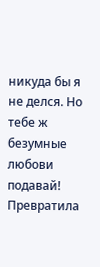никуда бы я не делся. Но тебе ж безумные любови подавай! Превратила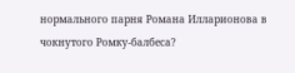нормального парня Романа Илларионова в чокнутого Ромку-балбеса?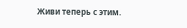Живи теперь с этим.